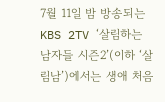7월 11일 밤 방송되는 KBS 2TV ‘살림하는 남자들 시즌2’(이하 ‘살림남’)에서는 생애 처음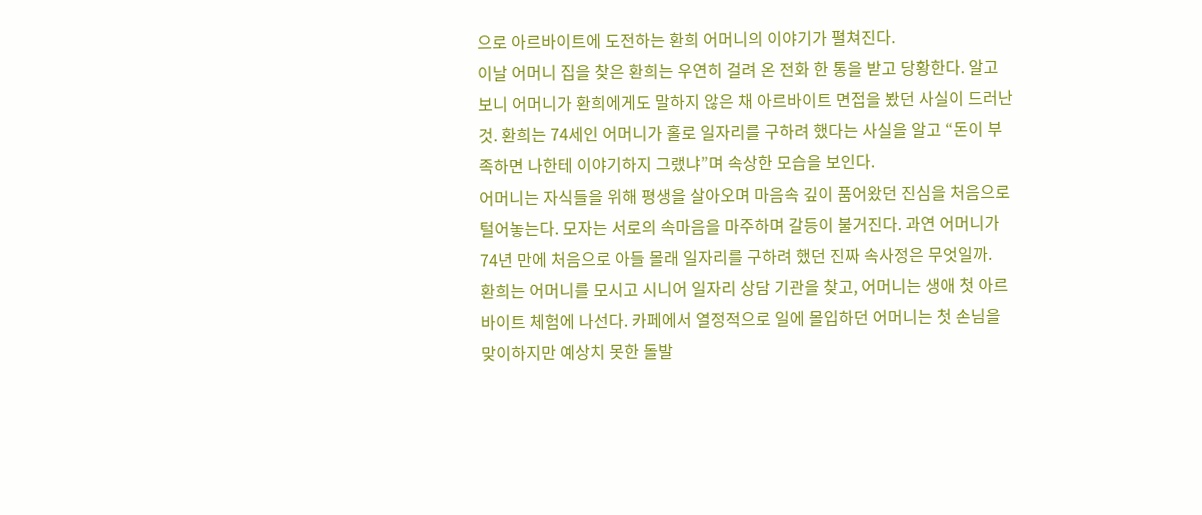으로 아르바이트에 도전하는 환희 어머니의 이야기가 펼쳐진다.
이날 어머니 집을 찾은 환희는 우연히 걸려 온 전화 한 통을 받고 당황한다. 알고 보니 어머니가 환희에게도 말하지 않은 채 아르바이트 면접을 봤던 사실이 드러난 것. 환희는 74세인 어머니가 홀로 일자리를 구하려 했다는 사실을 알고 “돈이 부족하면 나한테 이야기하지 그랬냐”며 속상한 모습을 보인다.
어머니는 자식들을 위해 평생을 살아오며 마음속 깊이 품어왔던 진심을 처음으로 털어놓는다. 모자는 서로의 속마음을 마주하며 갈등이 불거진다. 과연 어머니가 74년 만에 처음으로 아들 몰래 일자리를 구하려 했던 진짜 속사정은 무엇일까.
환희는 어머니를 모시고 시니어 일자리 상담 기관을 찾고, 어머니는 생애 첫 아르바이트 체험에 나선다. 카페에서 열정적으로 일에 몰입하던 어머니는 첫 손님을 맞이하지만 예상치 못한 돌발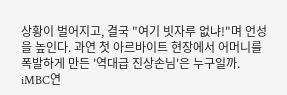상황이 벌어지고, 결국 "여기 빗자루 없냐!"며 언성을 높인다. 과연 첫 아르바이트 현장에서 어머니를 폭발하게 만든 '역대급 진상손님'은 누구일까.
iMBC연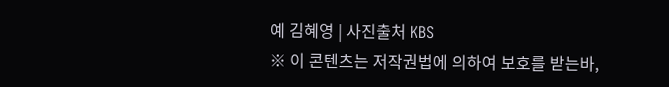예 김혜영 | 사진출처 KBS
※ 이 콘텐츠는 저작권법에 의하여 보호를 받는바,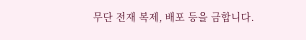무단 전재 복제, 배포 등을 금합니다.